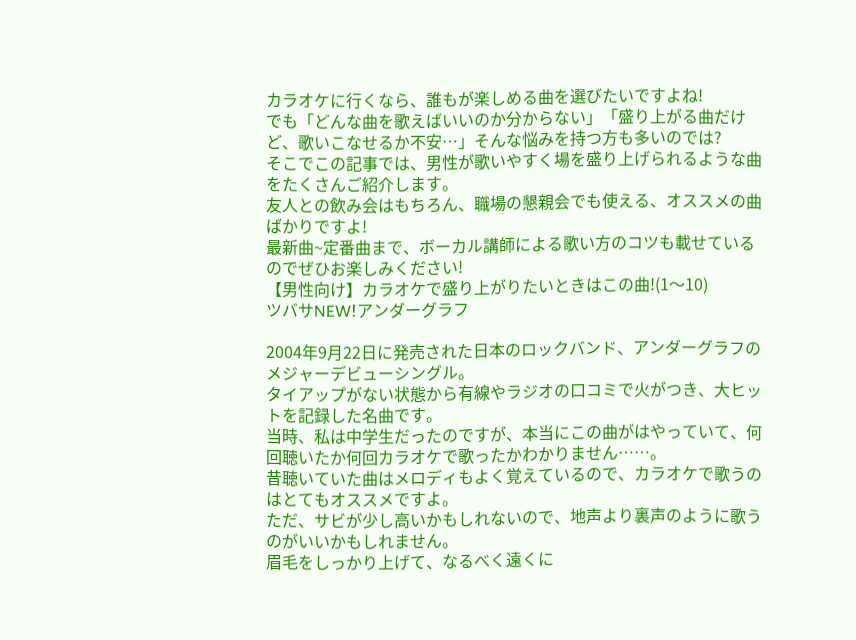カラオケに行くなら、誰もが楽しめる曲を選びたいですよね!
でも「どんな曲を歌えばいいのか分からない」「盛り上がる曲だけど、歌いこなせるか不安…」そんな悩みを持つ方も多いのでは?
そこでこの記事では、男性が歌いやすく場を盛り上げられるような曲をたくさんご紹介します。
友人との飲み会はもちろん、職場の懇親会でも使える、オススメの曲ばかりですよ!
最新曲~定番曲まで、ボーカル講師による歌い方のコツも載せているのでぜひお楽しみください!
【男性向け】カラオケで盛り上がりたいときはこの曲!(1〜10)
ツバサNEW!アンダーグラフ

2004年9月22日に発売された日本のロックバンド、アンダーグラフのメジャーデビューシングル。
タイアップがない状態から有線やラジオの口コミで火がつき、大ヒットを記録した名曲です。
当時、私は中学生だったのですが、本当にこの曲がはやっていて、何回聴いたか何回カラオケで歌ったかわかりません……。
昔聴いていた曲はメロディもよく覚えているので、カラオケで歌うのはとてもオススメですよ。
ただ、サビが少し高いかもしれないので、地声より裏声のように歌うのがいいかもしれません。
眉毛をしっかり上げて、なるべく遠くに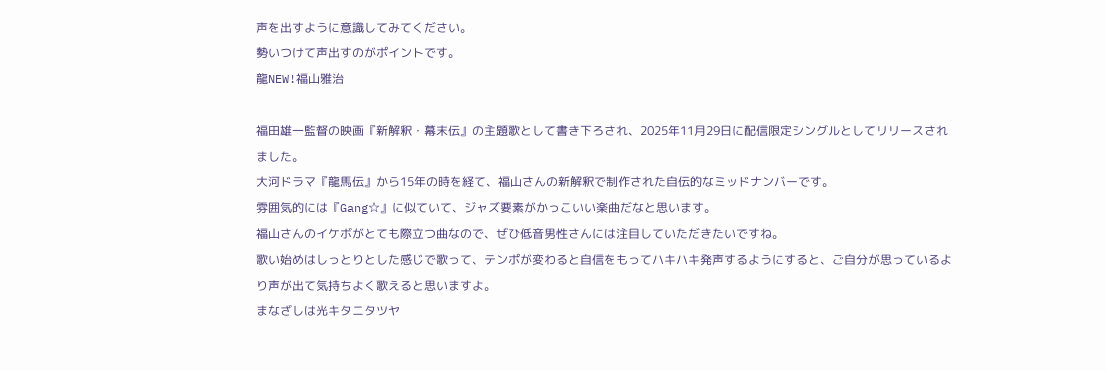声を出すように意識してみてください。
勢いつけて声出すのがポイントです。
龍NEW!福山雅治

福田雄一監督の映画『新解釈・幕末伝』の主題歌として書き下ろされ、2025年11月29日に配信限定シングルとしてリリースされました。
大河ドラマ『龍馬伝』から15年の時を経て、福山さんの新解釈で制作された自伝的なミッドナンバーです。
雰囲気的には『Gang☆』に似ていて、ジャズ要素がかっこいい楽曲だなと思います。
福山さんのイケボがとても際立つ曲なので、ぜひ低音男性さんには注目していただきたいですね。
歌い始めはしっとりとした感じで歌って、テンポが変わると自信をもってハキハキ発声するようにすると、ご自分が思っているより声が出て気持ちよく歌えると思いますよ。
まなざしは光キタニタツヤ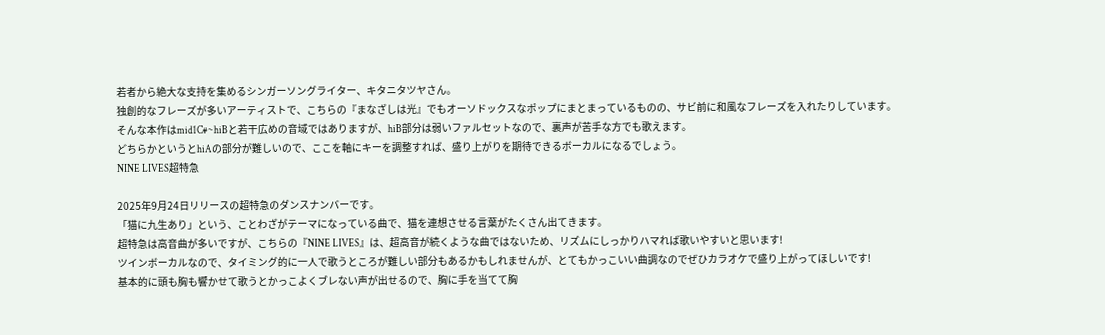若者から絶大な支持を集めるシンガーソングライター、キタニタツヤさん。
独創的なフレーズが多いアーティストで、こちらの『まなざしは光』でもオーソドックスなポップにまとまっているものの、サビ前に和風なフレーズを入れたりしています。
そんな本作はmid1C#~hiBと若干広めの音域ではありますが、hiB部分は弱いファルセットなので、裏声が苦手な方でも歌えます。
どちらかというとhiAの部分が難しいので、ここを軸にキーを調整すれば、盛り上がりを期待できるボーカルになるでしょう。
NINE LIVES超特急

2025年9月24日リリースの超特急のダンスナンバーです。
「猫に九生あり」という、ことわざがテーマになっている曲で、猫を連想させる言葉がたくさん出てきます。
超特急は高音曲が多いですが、こちらの『NINE LIVES』は、超高音が続くような曲ではないため、リズムにしっかりハマれば歌いやすいと思います!
ツインボーカルなので、タイミング的に一人で歌うところが難しい部分もあるかもしれませんが、とてもかっこいい曲調なのでぜひカラオケで盛り上がってほしいです!
基本的に頭も胸も響かせて歌うとかっこよくブレない声が出せるので、胸に手を当てて胸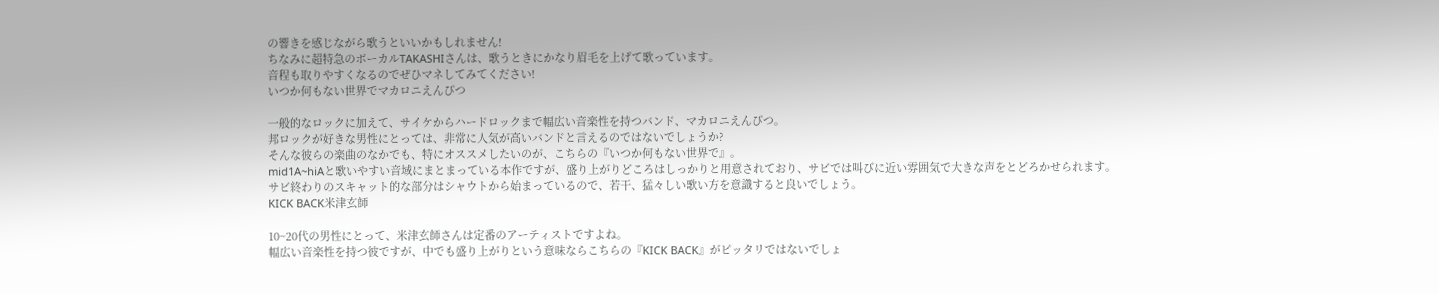の響きを感じながら歌うといいかもしれません!
ちなみに超特急のボーカルTAKASHIさんは、歌うときにかなり眉毛を上げて歌っています。
音程も取りやすくなるのでぜひマネしてみてください!
いつか何もない世界でマカロニえんぴつ

一般的なロックに加えて、サイケからハードロックまで幅広い音楽性を持つバンド、マカロニえんぴつ。
邦ロックが好きな男性にとっては、非常に人気が高いバンドと言えるのではないでしょうか?
そんな彼らの楽曲のなかでも、特にオススメしたいのが、こちらの『いつか何もない世界で』。
mid1A~hiAと歌いやすい音域にまとまっている本作ですが、盛り上がりどころはしっかりと用意されており、サビでは叫びに近い雰囲気で大きな声をとどろかせられます。
サビ終わりのスキャット的な部分はシャウトから始まっているので、若干、猛々しい歌い方を意識すると良いでしょう。
KICK BACK米津玄師

10~20代の男性にとって、米津玄師さんは定番のアーティストですよね。
幅広い音楽性を持つ彼ですが、中でも盛り上がりという意味ならこちらの『KICK BACK』がピッタリではないでしょ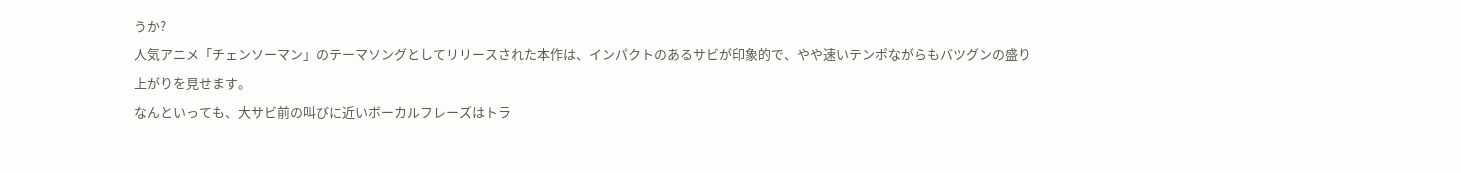うか?
人気アニメ「チェンソーマン」のテーマソングとしてリリースされた本作は、インパクトのあるサビが印象的で、やや速いテンポながらもバツグンの盛り上がりを見せます。
なんといっても、大サビ前の叫びに近いボーカルフレーズはトラ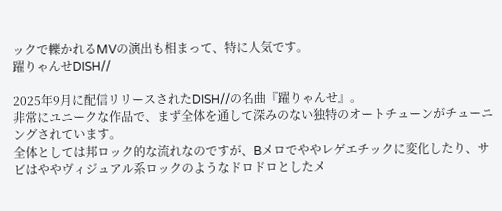ックで轢かれるMVの演出も相まって、特に人気です。
躍りゃんせDISH//

2025年9月に配信リリースされたDISH//の名曲『躍りゃんせ』。
非常にユニークな作品で、まず全体を通して深みのない独特のオートチューンがチューニングされています。
全体としては邦ロック的な流れなのですが、Bメロでややレゲエチックに変化したり、サビはややヴィジュアル系ロックのようなドロドロとしたメ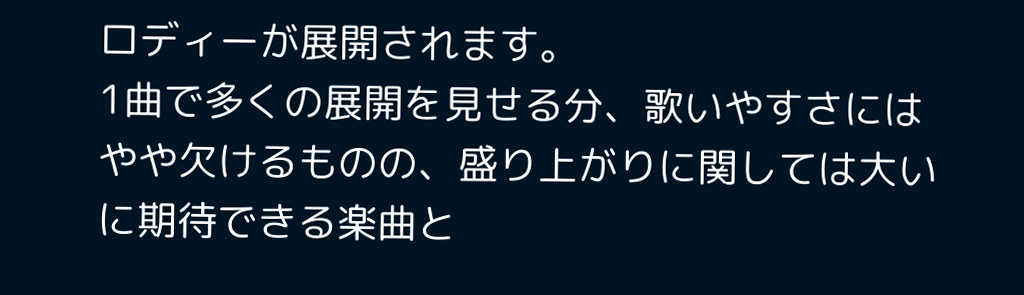ロディーが展開されます。
1曲で多くの展開を見せる分、歌いやすさにはやや欠けるものの、盛り上がりに関しては大いに期待できる楽曲と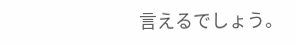言えるでしょう。